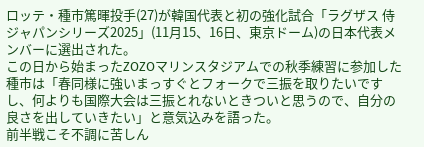ロッテ・種市篤暉投手(27)が韓国代表と初の強化試合「ラグザス 侍ジャパンシリーズ2025」(11月15、16日、東京ドーム)の日本代表メンバーに選出された。
この日から始まったZOZOマリンスタジアムでの秋季練習に参加した種市は「春同様に強いまっすぐとフォークで三振を取りたいですし、何よりも国際大会は三振とれないときついと思うので、自分の良さを出していきたい」と意気込みを語った。
前半戦こそ不調に苦しん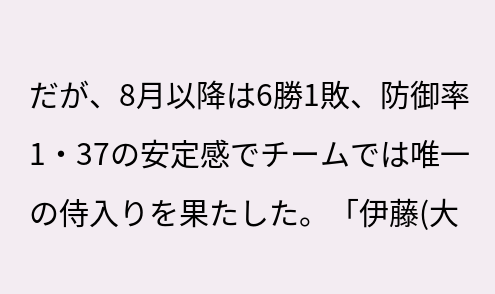だが、8月以降は6勝1敗、防御率1・37の安定感でチームでは唯一の侍入りを果たした。「伊藤(大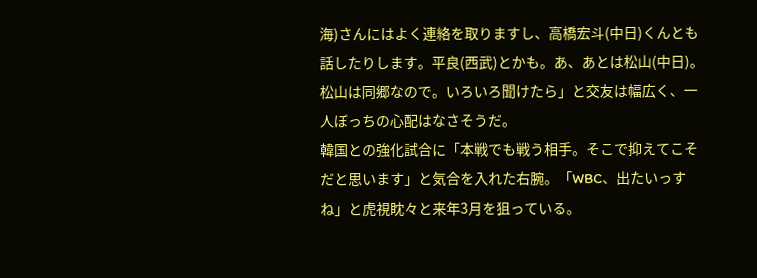海)さんにはよく連絡を取りますし、高橋宏斗(中日)くんとも話したりします。平良(西武)とかも。あ、あとは松山(中日)。松山は同郷なので。いろいろ聞けたら」と交友は幅広く、一人ぼっちの心配はなさそうだ。
韓国との強化試合に「本戦でも戦う相手。そこで抑えてこそだと思います」と気合を入れた右腕。「WBC、出たいっすね」と虎視眈々と来年3月を狙っている。